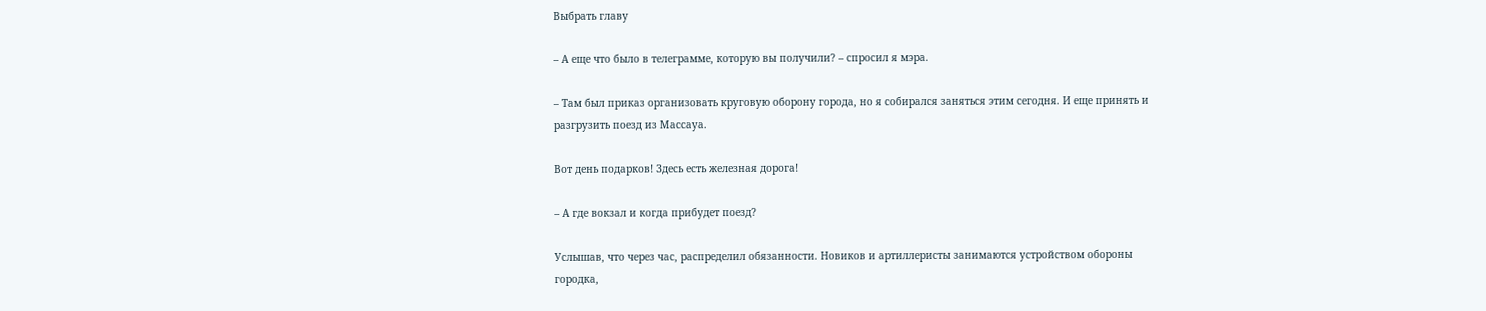Выбрать главу

– А еще что было в телеграмме, которую вы получили? – спросил я мэра.

– Там был приказ организовать круговую оборону города, но я собирался заняться этим сегодня. И еще принять и разгрузить поезд из Массауа.

Вот день подарков! Здесь есть железная дорога!

– А где вокзал и когда прибудет поезд?

Услышав, что через час, распределил обязанности. Новиков и артиллеристы занимаются устройством обороны городка,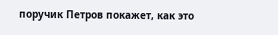поручик Петров покажет, как это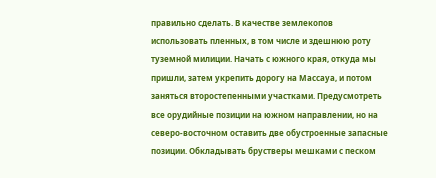правильно сделать. В качестве землекопов использовать пленных, в том числе и здешнюю роту туземной милиции. Начать с южного края, откуда мы пришли, затем укрепить дорогу на Массауа, и потом заняться второстепенными участками. Предусмотреть все орудийные позиции на южном направлении, но на северо-восточном оставить две обустроенные запасные позиции. Обкладывать брустверы мешками с песком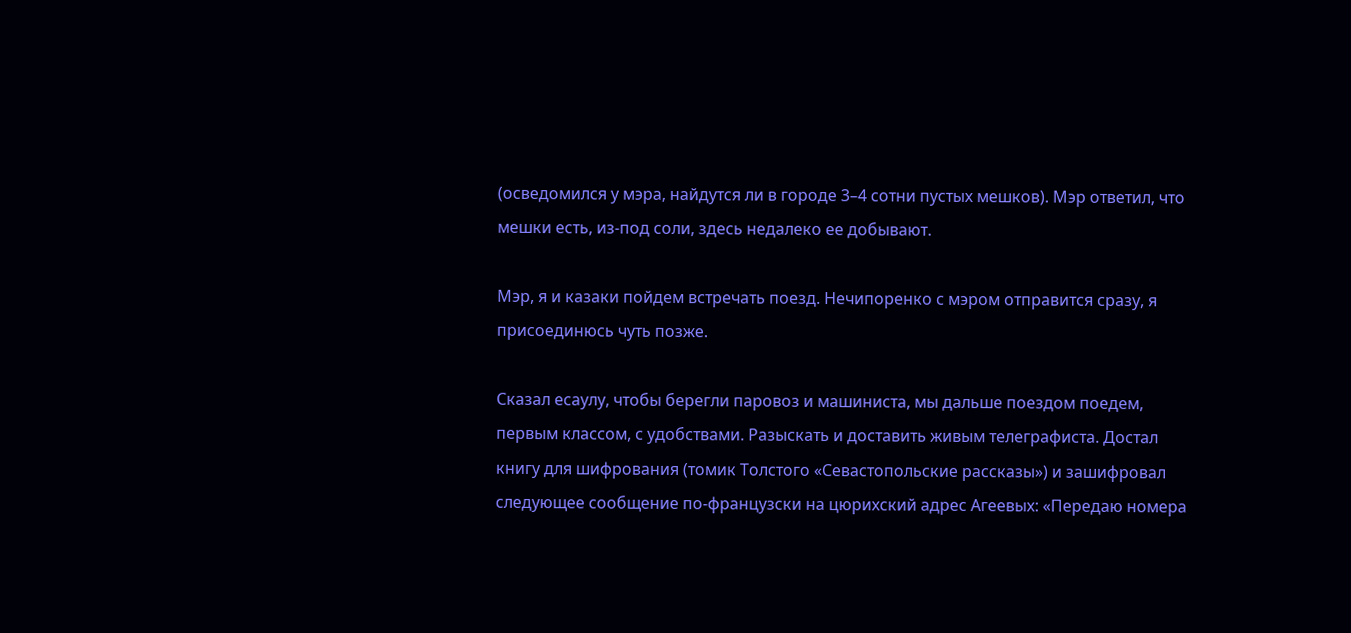(осведомился у мэра, найдутся ли в городе 3–4 сотни пустых мешков). Мэр ответил, что мешки есть, из-под соли, здесь недалеко ее добывают.

Мэр, я и казаки пойдем встречать поезд. Нечипоренко с мэром отправится сразу, я присоединюсь чуть позже.

Сказал есаулу, чтобы берегли паровоз и машиниста, мы дальше поездом поедем, первым классом, с удобствами. Разыскать и доставить живым телеграфиста. Достал книгу для шифрования (томик Толстого «Севастопольские рассказы») и зашифровал следующее сообщение по-французски на цюрихский адрес Агеевых: «Передаю номера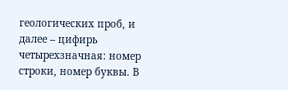геологических проб, и далее – цифирь четырехзначная: номер строки, номер буквы. В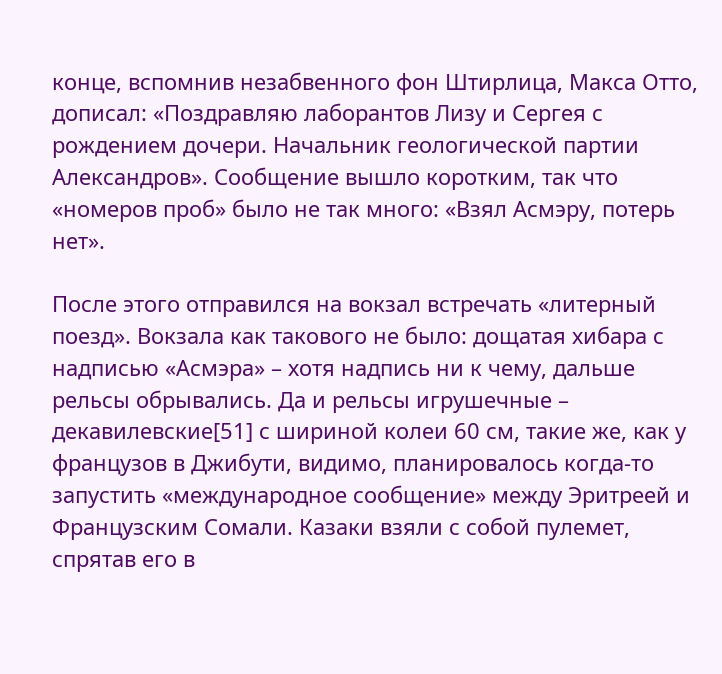конце, вспомнив незабвенного фон Штирлица, Макса Отто, дописал: «Поздравляю лаборантов Лизу и Сергея с рождением дочери. Начальник геологической партии Александров». Сообщение вышло коротким, так что «номеров проб» было не так много: «Взял Асмэру, потерь нет».

После этого отправился на вокзал встречать «литерный поезд». Вокзала как такового не было: дощатая хибара с надписью «Асмэра» – хотя надпись ни к чему, дальше рельсы обрывались. Да и рельсы игрушечные – декавилевские[51] с шириной колеи 60 см, такие же, как у французов в Джибути, видимо, планировалось когда-то запустить «международное сообщение» между Эритреей и Французским Сомали. Казаки взяли с собой пулемет, спрятав его в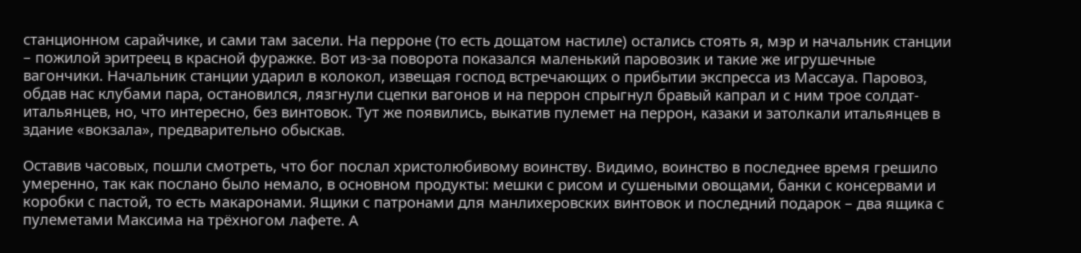станционном сарайчике, и сами там засели. На перроне (то есть дощатом настиле) остались стоять я, мэр и начальник станции – пожилой эритреец в красной фуражке. Вот из-за поворота показался маленький паровозик и такие же игрушечные вагончики. Начальник станции ударил в колокол, извещая господ встречающих о прибытии экспресса из Массауа. Паровоз, обдав нас клубами пара, остановился, лязгнули сцепки вагонов и на перрон спрыгнул бравый капрал и с ним трое солдат-итальянцев, но, что интересно, без винтовок. Тут же появились, выкатив пулемет на перрон, казаки и затолкали итальянцев в здание «вокзала», предварительно обыскав.

Оставив часовых, пошли смотреть, что бог послал христолюбивому воинству. Видимо, воинство в последнее время грешило умеренно, так как послано было немало, в основном продукты: мешки с рисом и сушеными овощами, банки с консервами и коробки с пастой, то есть макаронами. Ящики с патронами для манлихеровских винтовок и последний подарок – два ящика с пулеметами Максима на трёхногом лафете. А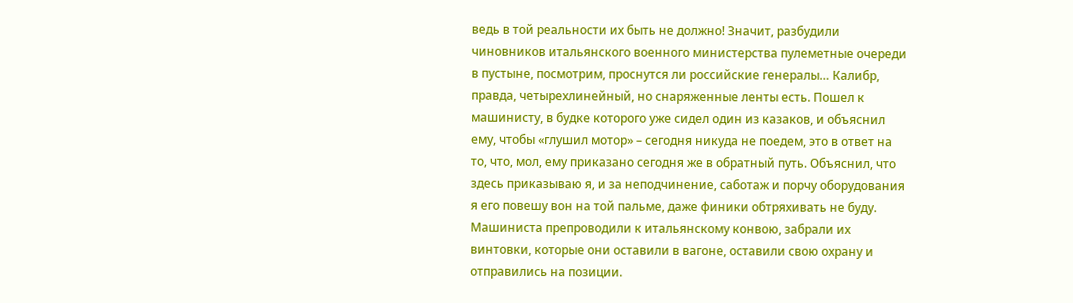ведь в той реальности их быть не должно! Значит, разбудили чиновников итальянского военного министерства пулеметные очереди в пустыне, посмотрим, проснутся ли российские генералы… Калибр, правда, четырехлинейный, но снаряженные ленты есть. Пошел к машинисту, в будке которого уже сидел один из казаков, и объяснил ему, чтобы «глушил мотор» – сегодня никуда не поедем, это в ответ на то, что, мол, ему приказано сегодня же в обратный путь. Объяснил, что здесь приказываю я, и за неподчинение, саботаж и порчу оборудования я его повешу вон на той пальме, даже финики обтряхивать не буду. Машиниста препроводили к итальянскому конвою, забрали их винтовки, которые они оставили в вагоне, оставили свою охрану и отправились на позиции.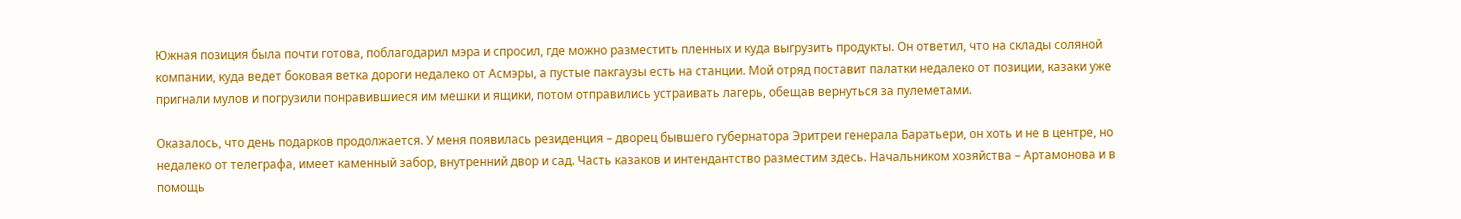Южная позиция была почти готова, поблагодарил мэра и спросил, где можно разместить пленных и куда выгрузить продукты. Он ответил, что на склады соляной компании, куда ведет боковая ветка дороги недалеко от Асмэры, а пустые пакгаузы есть на станции. Мой отряд поставит палатки недалеко от позиции, казаки уже пригнали мулов и погрузили понравившиеся им мешки и ящики, потом отправились устраивать лагерь, обещав вернуться за пулеметами.

Оказалось, что день подарков продолжается. У меня появилась резиденция – дворец бывшего губернатора Эритреи генерала Баратьери, он хоть и не в центре, но недалеко от телеграфа, имеет каменный забор, внутренний двор и сад. Часть казаков и интендантство разместим здесь. Начальником хозяйства – Артамонова и в помощь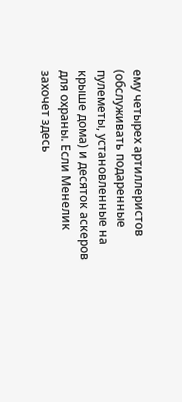ему четырех артиллеристов (обслуживать подаренные пулеметы, установленные на крыше дома) и десяток аскеров для охраны. Если Менелик захочет здесь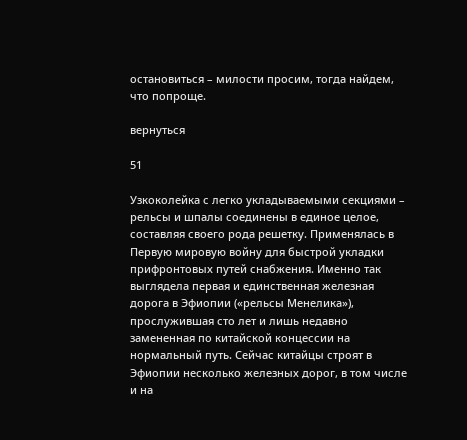остановиться – милости просим, тогда найдем, что попроще.

вернуться

51

Узкоколейка с легко укладываемыми секциями – рельсы и шпалы соединены в единое целое, составляя своего рода решетку. Применялась в Первую мировую войну для быстрой укладки прифронтовых путей снабжения. Именно так выглядела первая и единственная железная дорога в Эфиопии («рельсы Менелика»), прослужившая сто лет и лишь недавно замененная по китайской концессии на нормальный путь. Сейчас китайцы строят в Эфиопии несколько железных дорог, в том числе и на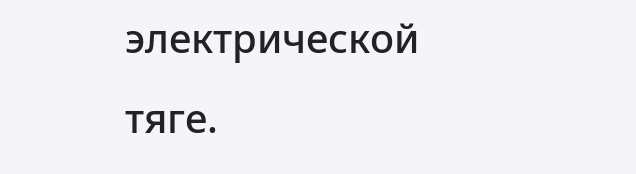электрической тяге.